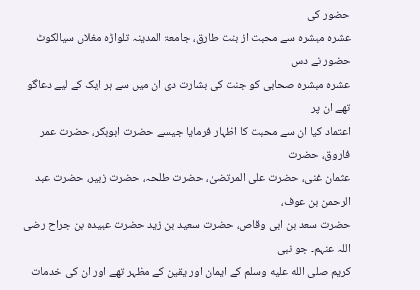حضور کی
عشرہ مبشرہ سے محبت از بنت طارق، جامعۃ المدینہ تلواڑہ مغلاں سیالکوٹ
حضور نے دس
عشرہ مبشرہ صحابی کو جنت کی بشارت دی ان میں سے ہر ایک کے لیے دعاگو تھے ان پر
اعتماد کیا ان سے محبت کا اظہار فرمایا جیسے حضرت ابوبکر، حضرت عمر فاروق، حضرت
عثمان غنی، حضرت علی المرتضیٰ، حضرت طلحہ، حضرت زبیر، حضرت عبد الرحمن بن عوف،
حضرت سعد بن ابی وقاص، حضرت سعید بن زید حضرت عبیدہ بن جراح رضی اللہ عنہم۔ جو نبی
کریم صلى الله عليه وسلم کے ایمان اور یقین کے مظہر تھے اور ان کی خدمات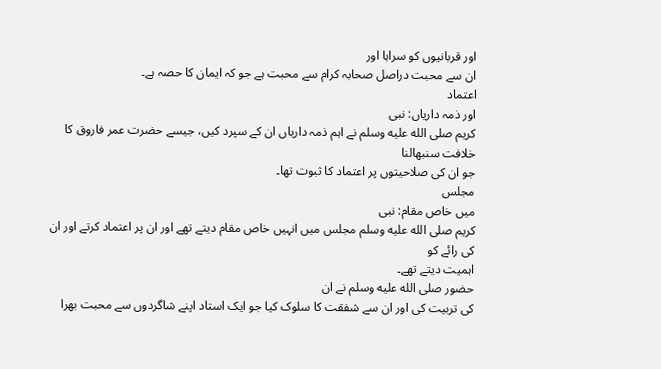اور قربانیوں کو سراہا اور
ان سے محبت دراصل صحابہ کرام سے محبت ہے جو کہ ایمان کا حصہ ہے۔
اعتماد
اور ذمہ داریاں: نبی
کریم صلى الله عليه وسلم نے اہم ذمہ داریاں ان کے سپرد کیں، جیسے حضرت عمر فاروق کا خلافت سنبھالنا
جو ان کی صلاحیتوں پر اعتماد کا ثبوت تھا۔
مجلس
میں خاص مقام: نبی
کریم صلى الله عليه وسلم مجلس میں انہیں خاص مقام دیتے تھے اور ان پر اعتماد کرتے اور ان کی رائے کو
اہمیت دیتے تھے۔
حضور صلى الله عليه وسلم نے ان
کی تربیت کی اور ان سے شفقت کا سلوک کیا جو ایک استاد اپنے شاگردوں سے محبت بھرا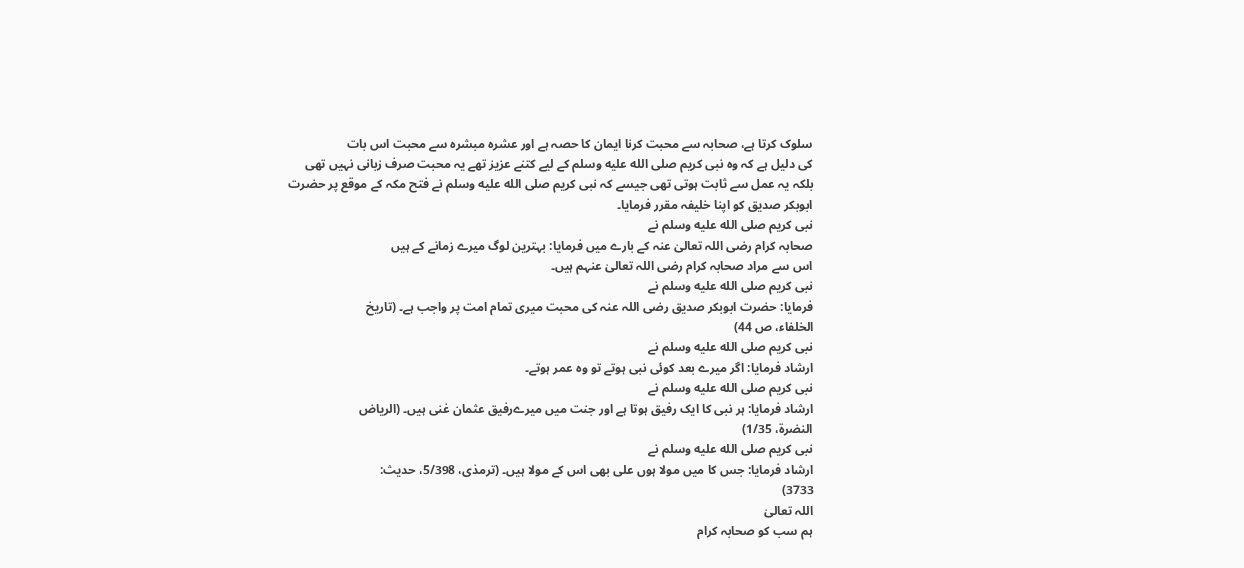سلوک کرتا ہے، صحابہ سے محبت کرنا ایمان کا حصہ ہے اور عشرہ مبشرہ سے محبت اس بات
کی دلیل ہے کہ وہ نبی کریم صلى الله عليه وسلم کے لیے کتنے عزیز تھے یہ محبت صرف زبانی نہیں تھی
بلکہ یہ عمل سے ثابت ہوتی تھی جیسے کہ نبی کریم صلى الله عليه وسلم نے فتح مکہ کے موقع پر حضرت
ابوبکر صدیق کو اپنا خلیفہ مقرر فرمایا۔
نبی کریم صلى الله عليه وسلم نے
صحابہ کرام رضی اللہ تعالیٰ عنہ کے بارے میں فرمایا: بہترین لوگ میرے زمانے کے ہیں
اس سے مراد صحابہ کرام رضی اللہ تعالیٰ عنہم ہیں۔
نبی کریم صلى الله عليه وسلم نے
فرمایا: حضرت ابوبکر صدیق رضی اللہ عنہ کی محبت میری تمام امت پر واجب ہے۔ (تاریخ
الخلفاء، ص 44)
نبی کریم صلى الله عليه وسلم نے
ارشاد فرمایا: اگر میرے بعد کوئی نبی ہوتے تو وہ عمر ہوتے۔
نبی کریم صلى الله عليه وسلم نے
ارشاد فرمایا: ہر نبی کا ایک رفیق ہوتا ہے اور جنت میں میرےرفیق عثمان غنی ہیں۔ (الریاض
النضرۃ، 1/35)
نبی کریم صلى الله عليه وسلم نے
ارشاد فرمایا: جس کا میں مولا ہوں علی بھی اس کے مولا ہیں۔ (ترمذی، 5/398، حدیث:
3733)
اللہ تعالیٰ
ہم سب کو صحابہ کرام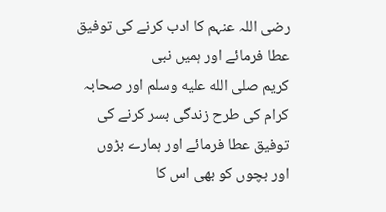رضی اللہ عنہم کا ادب کرنے کی توفیق عطا فرمائے اور ہمیں نبی
کریم صلى الله عليه وسلم اور صحابہ کرام کی طرح زندگی بسر کرنے کی توفیق عطا فرمائے اور ہمارے بڑوں
اور بچوں کو بھی اس کا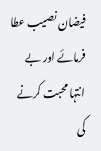فیضان نصیب عطا فرمائے اور بے انتہا محبت کرنے کی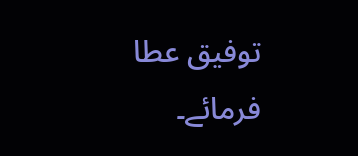توفیق عطا
فرمائے۔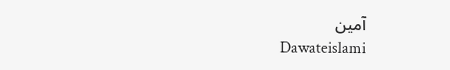آمین
Dawateislami